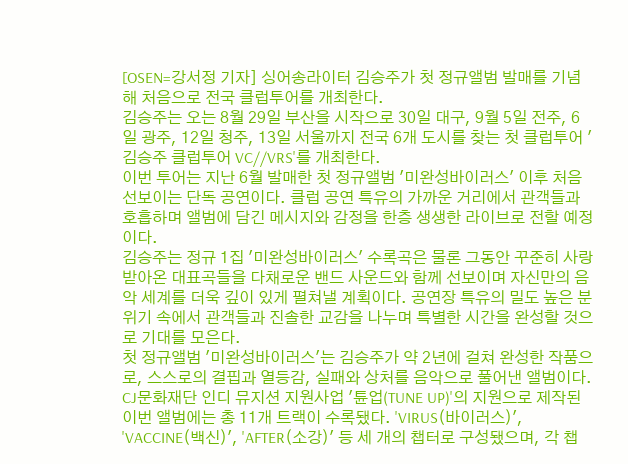[OSEN=강서정 기자] 싱어송라이터 김승주가 첫 정규앨범 발매를 기념해 처음으로 전국 클럽투어를 개최한다.
김승주는 오는 8월 29일 부산을 시작으로 30일 대구, 9월 5일 전주, 6일 광주, 12일 청주, 13일 서울까지 전국 6개 도시를 찾는 첫 클럽투어 '김승주 클럽투어 VC//VRS'를 개최한다.
이번 투어는 지난 6월 발매한 첫 정규앨범 '미완성바이러스' 이후 처음 선보이는 단독 공연이다. 클럽 공연 특유의 가까운 거리에서 관객들과 호흡하며 앨범에 담긴 메시지와 감정을 한층 생생한 라이브로 전할 예정이다.
김승주는 정규 1집 '미완성바이러스' 수록곡은 물론 그동안 꾸준히 사랑받아온 대표곡들을 다채로운 밴드 사운드와 함께 선보이며 자신만의 음악 세계를 더욱 깊이 있게 펼쳐낼 계획이다. 공연장 특유의 밀도 높은 분위기 속에서 관객들과 진솔한 교감을 나누며 특별한 시간을 완성할 것으로 기대를 모은다.
첫 정규앨범 '미완성바이러스'는 김승주가 약 2년에 걸쳐 완성한 작품으로, 스스로의 결핍과 열등감, 실패와 상처를 음악으로 풀어낸 앨범이다.
CJ문화재단 인디 뮤지션 지원사업 '튠업(TUNE UP)'의 지원으로 제작된 이번 앨범에는 총 11개 트랙이 수록됐다. 'VIRUS(바이러스)', 'VACCINE(백신)', 'AFTER(소강)' 등 세 개의 챕터로 구성됐으며, 각 챕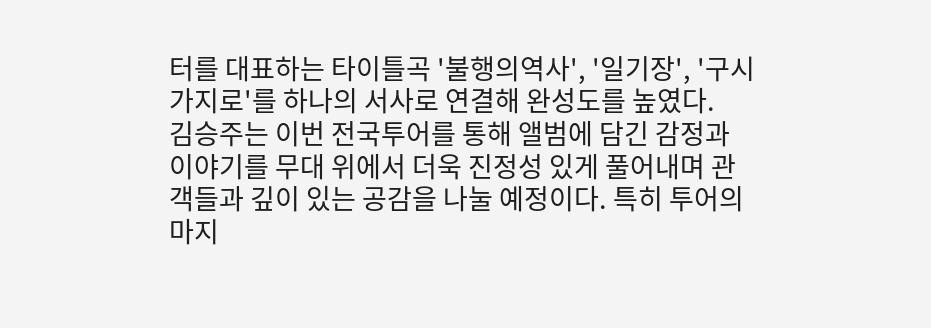터를 대표하는 타이틀곡 '불행의역사', '일기장', '구시가지로'를 하나의 서사로 연결해 완성도를 높였다.
김승주는 이번 전국투어를 통해 앨범에 담긴 감정과 이야기를 무대 위에서 더욱 진정성 있게 풀어내며 관객들과 깊이 있는 공감을 나눌 예정이다. 특히 투어의 마지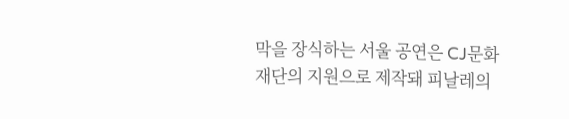막을 장식하는 서울 공연은 CJ문화재단의 지원으로 제작돼 피날레의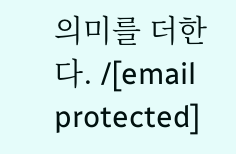의미를 더한다. /[email protected]